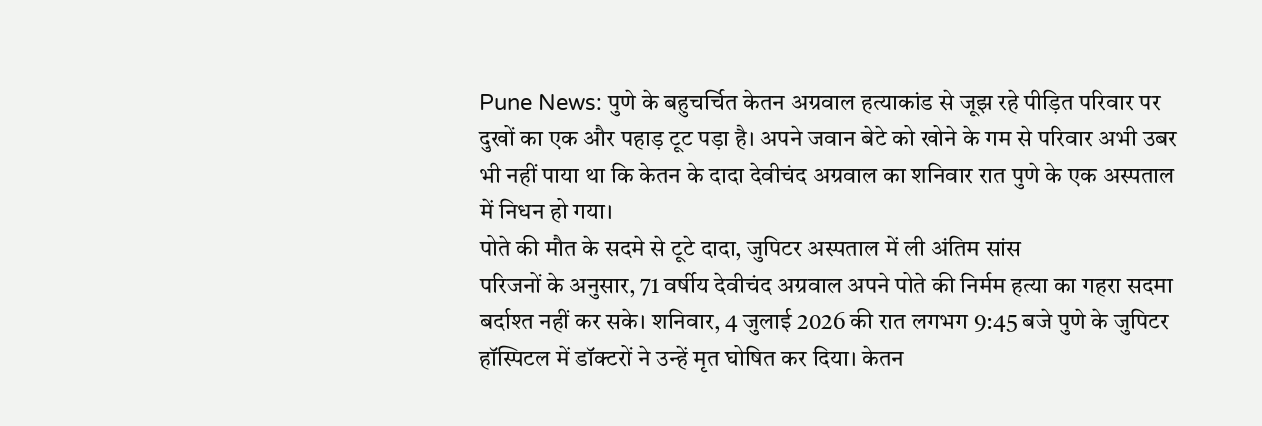Pune News: पुणे के बहुचर्चित केतन अग्रवाल हत्याकांड से जूझ रहे पीड़ित परिवार पर दुखों का एक और पहाड़ टूट पड़ा है। अपने जवान बेटे को खोने के गम से परिवार अभी उबर भी नहीं पाया था कि केतन के दादा देवीचंद अग्रवाल का शनिवार रात पुणे के एक अस्पताल में निधन हो गया।
पोते की मौत के सदमे से टूटे दादा, जुपिटर अस्पताल में ली अंतिम सांस
परिजनों के अनुसार, 71 वर्षीय देवीचंद अग्रवाल अपने पोते की निर्मम हत्या का गहरा सदमा बर्दाश्त नहीं कर सके। शनिवार, 4 जुलाई 2026 की रात लगभग 9:45 बजे पुणे के जुपिटर हॉस्पिटल में डॉक्टरों ने उन्हें मृत घोषित कर दिया। केतन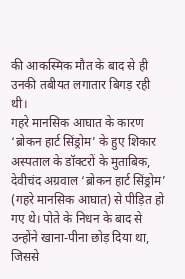की आकस्मिक मौत के बाद से ही उनकी तबीयत लगातार बिगड़ रही थी।
गहरे मानसिक आघात के कारण ‘ब्रोकन हार्ट सिंड्रोम’ के हुए शिकार
अस्पताल के डॉक्टरों के मुताबिक, देवीचंद अग्रवाल ‘ब्रोकन हार्ट सिंड्रोम’ (गहरे मानसिक आघात) से पीड़ित हो गए थे। पोते के निधन के बाद से उन्होंने खाना-पीना छोड़ दिया था, जिससे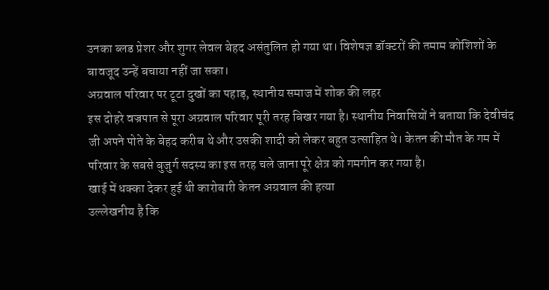उनका ब्लड प्रेशर और शुगर लेवल बेहद असंतुलित हो गया था। विशेषज्ञ डॉक्टरों की तमाम कोशिशों के बावजूद उन्हें बचाया नहीं जा सका।
अग्रवाल परिवार पर टूटा दुखों का पहाड़, स्थानीय समाज में शोक की लहर
इस दोहरे वज्रपात से पूरा अग्रवाल परिवार पूरी तरह बिखर गया है। स्थानीय निवासियों ने बताया कि देवीचंद जी अपने पोते के बेहद करीब थे और उसकी शादी को लेकर बहुत उत्साहित थे। केतन की मौत के गम में परिवार के सबसे बुजुर्ग सदस्य का इस तरह चले जाना पूरे क्षेत्र को गमगीन कर गया है।
खाई में धक्का देकर हुई थी कारोबारी केतन अग्रवाल की हत्या
उल्लेखनीय है कि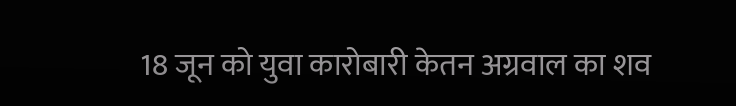18 जून को युवा कारोबारी केतन अग्रवाल का शव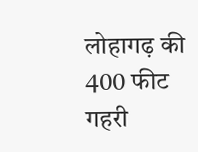लोहागढ़ की 400 फीट गहरी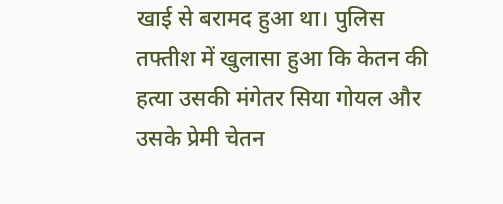खाई से बरामद हुआ था। पुलिस तफ्तीश में खुलासा हुआ कि केतन की हत्या उसकी मंगेतर सिया गोयल और उसके प्रेमी चेतन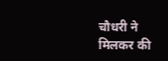चौधरी ने मिलकर की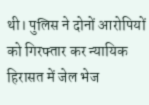थी। पुलिस ने दोनों आरोपियों को गिरफ्तार कर न्यायिक हिरासत में जेल भेज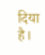दिया है।